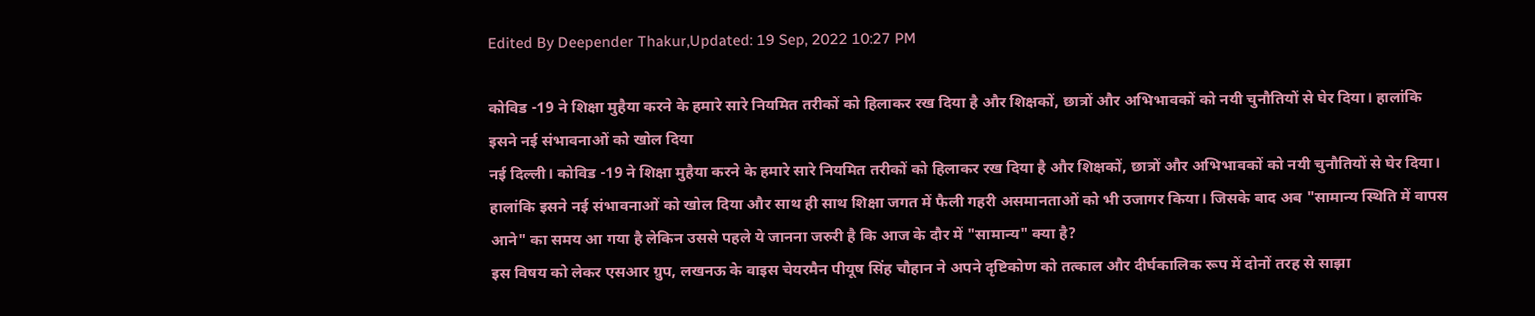Edited By Deepender Thakur,Updated: 19 Sep, 2022 10:27 PM

कोविड -19 ने शिक्षा मुहैया करने के हमारे सारे नियमित तरीकों को हिलाकर रख दिया है और शिक्षकों, छात्रों और अभिभावकों को नयी चुनौतियों से घेर दिया। हालांकि इसने नई संभावनाओं को खोल दिया
नई दिल्ली। कोविड -19 ने शिक्षा मुहैया करने के हमारे सारे नियमित तरीकों को हिलाकर रख दिया है और शिक्षकों, छात्रों और अभिभावकों को नयी चुनौतियों से घेर दिया। हालांकि इसने नई संभावनाओं को खोल दिया और साथ ही साथ शिक्षा जगत में फैली गहरी असमानताओं को भी उजागर किया। जिसके बाद अब "सामान्य स्थिति में वापस आने" का समय आ गया है लेकिन उससे पहले ये जानना जरुरी है कि आज के दौर में "सामान्य" क्या है?
इस विषय को लेकर एसआर ग्रुप, लखनऊ के वाइस चेयरमैन पीयूष सिंह चौहान ने अपने दृष्टिकोण को तत्काल और दीर्घकालिक रूप में दोनों तरह से साझा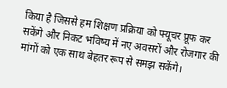किया है जिससे हम शिक्षण प्रक्रिया को फ्यूचर प्रूफ कर सकेंगे और निकट भविष्य में नए अवसरों और रोजगार की मांगों को एक साथ बेहतर रूप से समझ सकेंगे।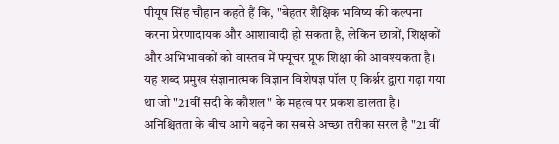पीयूष सिंह चौहान कहते हैं कि, "बेहतर शैक्षिक भविष्य की कल्पना करना प्रेरणादायक और आशावादी हो सकता है, लेकिन छात्रों, शिक्षकों और अभिभावकों को वास्तव में फ्यूचर प्रूफ शिक्षा की आवश्यकता है। यह शब्द प्रमुख संज्ञानात्मक विज्ञान विशेषज्ञ पॉल ए किर्श्नर द्वारा गढ़ा गया था जो "21वीं सदी के कौशल" के महत्व पर प्रकश डालता है। अनिश्चितता के बीच आगे बढ़ने का सबसे अच्छा तरीका सरल है "21 वीं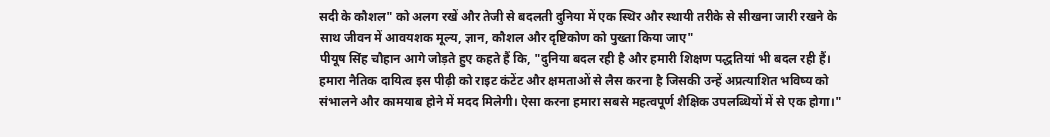सदी के कौशल" को अलग रखें और तेजी से बदलती दुनिया में एक स्थिर और स्थायी तरीके से सीखना जारी रखने के साथ जीवन में आवयशक मूल्य, ज्ञान, कौशल और दृष्टिकोण को पुख्ता किया जाए"
पीयूष सिंह चौहान आगे जोड़ते हुए कहते हैं कि, "दुनिया बदल रही है और हमारी शिक्षण पद्धतियां भी बदल रही हैं। हमारा नैतिक दायित्व इस पीढ़ी को राइट कंटेंट और क्षमताओं से लैस करना है जिसकी उन्हें अप्रत्याशित भविष्य को संभालने और कामयाब होने में मदद मिलेगी। ऐसा करना हमारा सबसे महत्वपूर्ण शैक्षिक उपलब्धियों में से एक होगा।"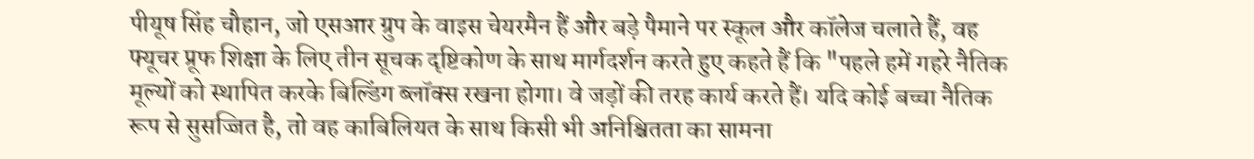पीयूष सिंह चौहान, जो एसआर ग्रुप के वाइस चेयरमैन हैं और बड़े पैमाने पर स्कूल और कॉलेज चलाते हैं, वह फ्यूचर प्रूफ शिक्षा के लिए तीन सूचक दृष्टिकोण के साथ मार्गदर्शन करते हुए कहते हैं कि "पहले हमें गहरे नैतिक मूल्यों को स्थापित करके बिल्डिंग ब्लॉक्स रखना होगा। वे जड़ों की तरह कार्य करते हैं। यदि कोई बच्चा नैतिक रूप से सुसज्जित है, तो वह काबिलियत के साथ किसी भी अनिश्चितता का सामना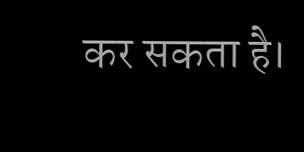कर सकता है।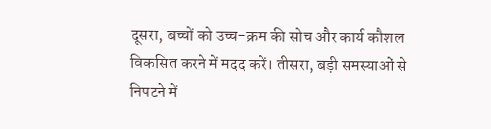दूसरा, बच्चों को उच्च-क्रम की सोच और कार्य कौशल विकसित करने में मदद करें। तीसरा, बड़ी समस्याओं से निपटने में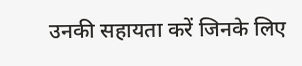उनकी सहायता करें जिनके लिए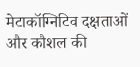मेटाकॉग्निटिव दक्षताओं और कौशल की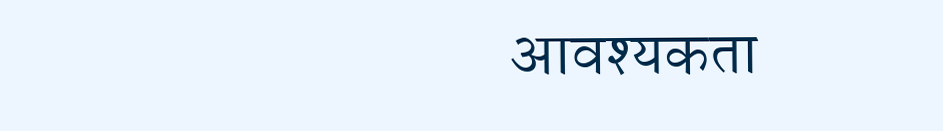आवश्यकता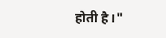होती है।"